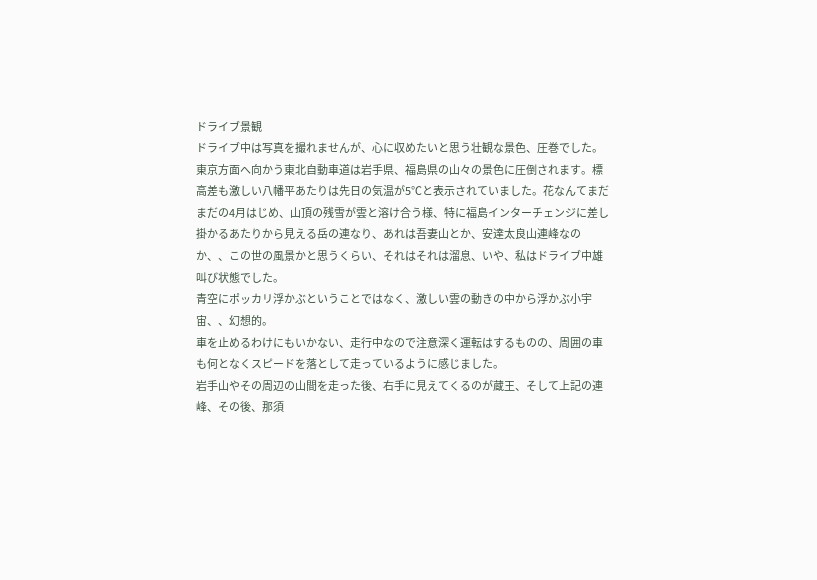ドライブ景観
ドライブ中は写真を撮れませんが、心に収めたいと思う壮観な景色、圧巻でした。
東京方面へ向かう東北自動車道は岩手県、福島県の山々の景色に圧倒されます。標高差も激しい八幡平あたりは先日の気温が5℃と表示されていました。花なんてまだまだの4月はじめ、山頂の残雪が雲と溶け合う様、特に福島インターチェンジに差し掛かるあたりから見える岳の連なり、あれは吾妻山とか、安達太良山連峰なのか、、この世の風景かと思うくらい、それはそれは溜息、いや、私はドライブ中雄叫び状態でした。
青空にポッカリ浮かぶということではなく、激しい雲の動きの中から浮かぶ小宇宙、、幻想的。
車を止めるわけにもいかない、走行中なので注意深く運転はするものの、周囲の車も何となくスピードを落として走っているように感じました。
岩手山やその周辺の山間を走った後、右手に見えてくるのが蔵王、そして上記の連峰、その後、那須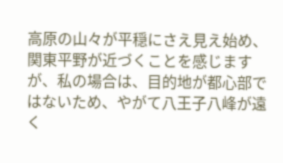高原の山々が平穏にさえ見え始め、関東平野が近づくことを感じますが、私の場合は、目的地が都心部ではないため、やがて八王子八峰が遠く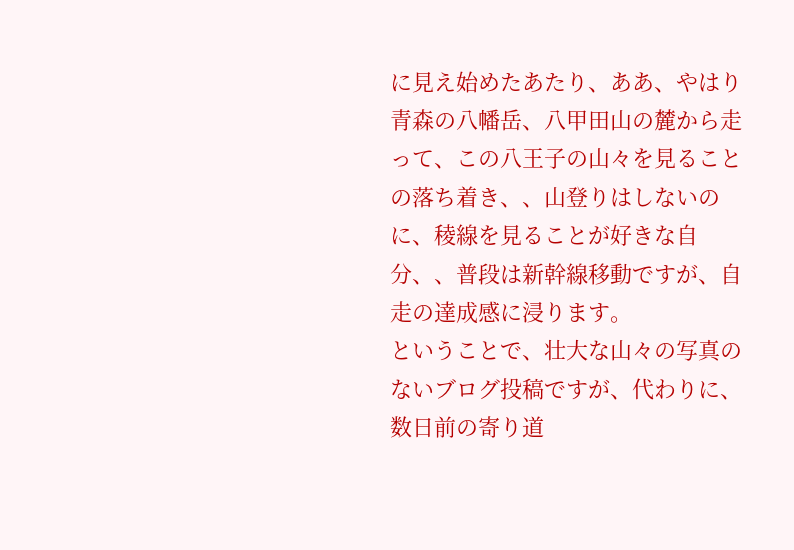に見え始めたあたり、ああ、やはり青森の八幡岳、八甲田山の麓から走って、この八王子の山々を見ることの落ち着き、、山登りはしないのに、稜線を見ることが好きな自分、、普段は新幹線移動ですが、自走の達成感に浸ります。
ということで、壮大な山々の写真のないブログ投稿ですが、代わりに、数日前の寄り道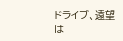ドライブ、遠望は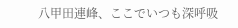八甲田連峰、ここでいつも深呼吸